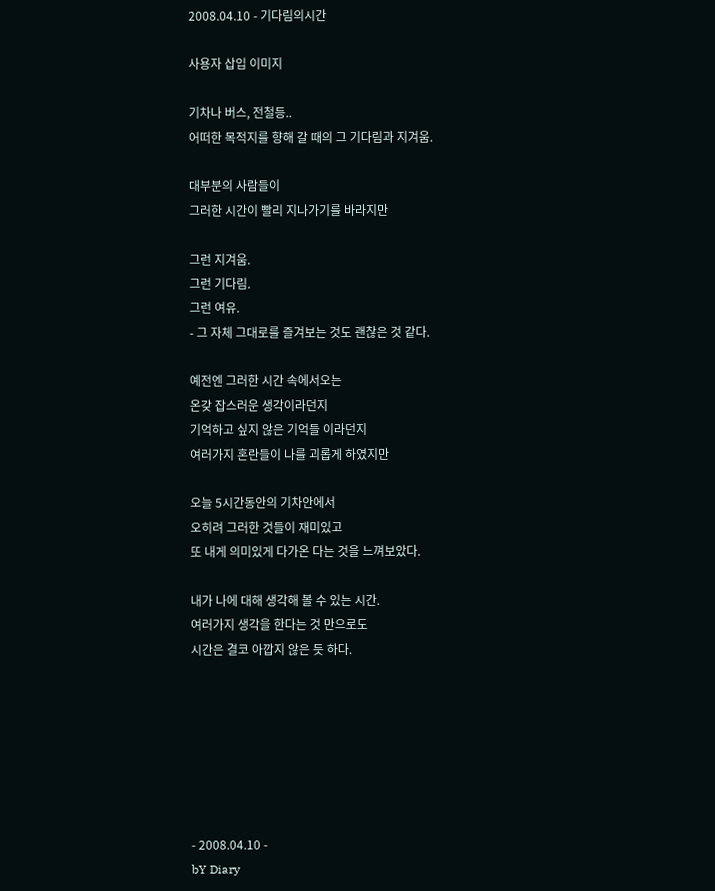2008.04.10 - 기다림의시간

사용자 삽입 이미지

기차나 버스, 전철등..
어떠한 목적지를 향해 갈 때의 그 기다림과 지겨움.

대부분의 사람들이
그러한 시간이 빨리 지나가기를 바라지만

그런 지겨움.
그런 기다림.
그런 여유.
- 그 자체 그대로를 즐겨보는 것도 괜찮은 것 같다.

예전엔 그러한 시간 속에서오는
온갖 잡스러운 생각이라던지
기억하고 싶지 않은 기억들 이라던지
여러가지 혼란들이 나를 괴롭게 하였지만

오늘 5시간동안의 기차안에서
오히려 그러한 것들이 재미있고
또 내게 의미있게 다가온 다는 것을 느껴보았다.

내가 나에 대해 생각해 볼 수 있는 시간.
여러가지 생각을 한다는 것 만으로도
시간은 결코 아깝지 않은 듯 하다.







- 2008.04.10 -
bY Diary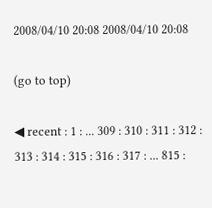2008/04/10 20:08 2008/04/10 20:08

(go to top)

◀ recent : 1 : ... 309 : 310 : 311 : 312 : 313 : 314 : 315 : 316 : 317 : ... 815 :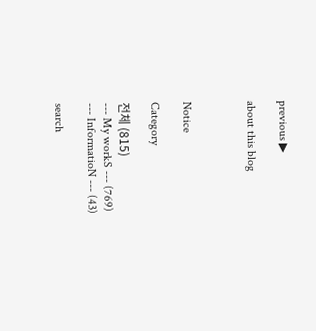previous ▶

about this blog



Notice

Category

전체 (815)
--- My workS --- (769)
--- InformatioN --- (43)

search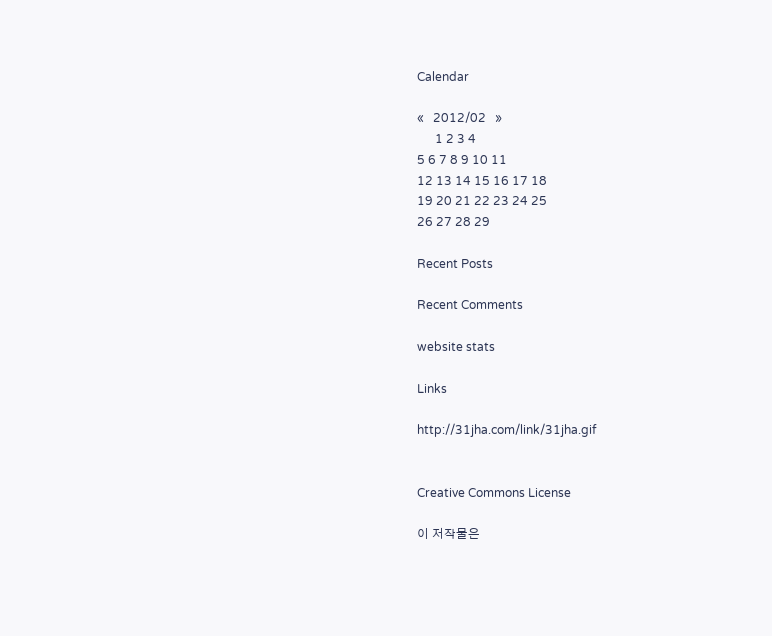Calendar

«   2012/02   »
      1 2 3 4
5 6 7 8 9 10 11
12 13 14 15 16 17 18
19 20 21 22 23 24 25
26 27 28 29

Recent Posts

Recent Comments

website stats

Links

http://31jha.com/link/31jha.gif


Creative Commons License

이 저작물은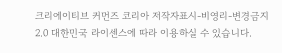크리에이티브 커먼즈 코리아 저작자표시-비영리-변경금지 2.0 대한민국 라이센스에 따라 이용하실 수 있습니다.